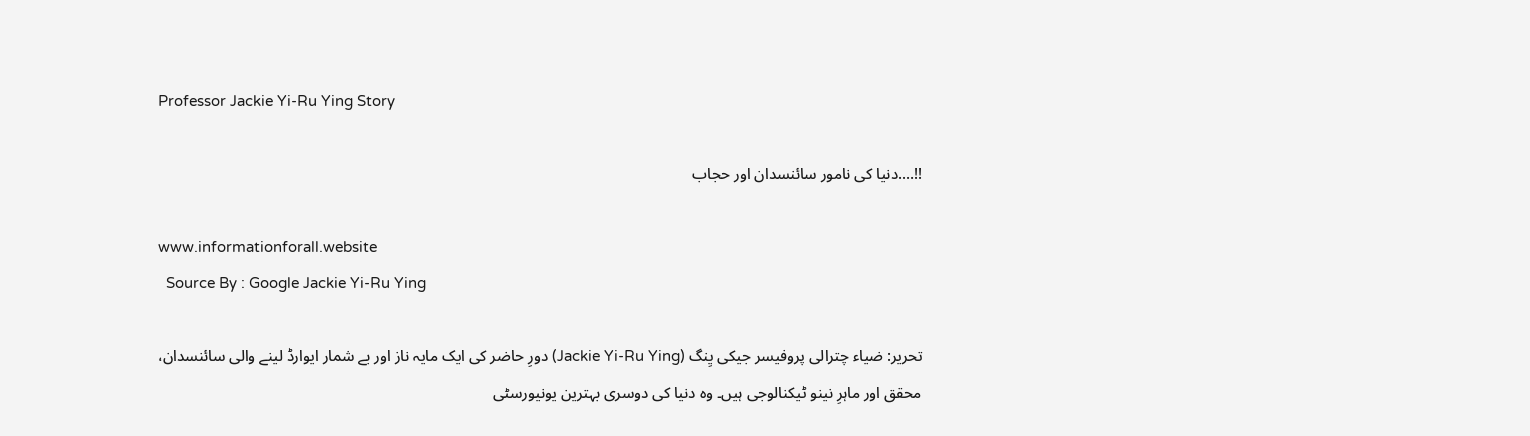Professor Jackie Yi-Ru Ying Story

!!….دنیا کی نامور سائنسدان اور حجاب

www.informationforall.website
  Source By : Google Jackie Yi-Ru Ying

تحریر: ضیاء چترالی پروفیسر جیکی یِنگ (Jackie Yi-Ru Ying) دورِ حاضر کی ایک مایہ ناز اور بے شمار ایوارڈ لینے والی سائنسدان،
محقق اور ماہرِ نینو ٹیکنالوجی ہیں۔ وہ دنیا کی دوسری بہترین یونیورسٹی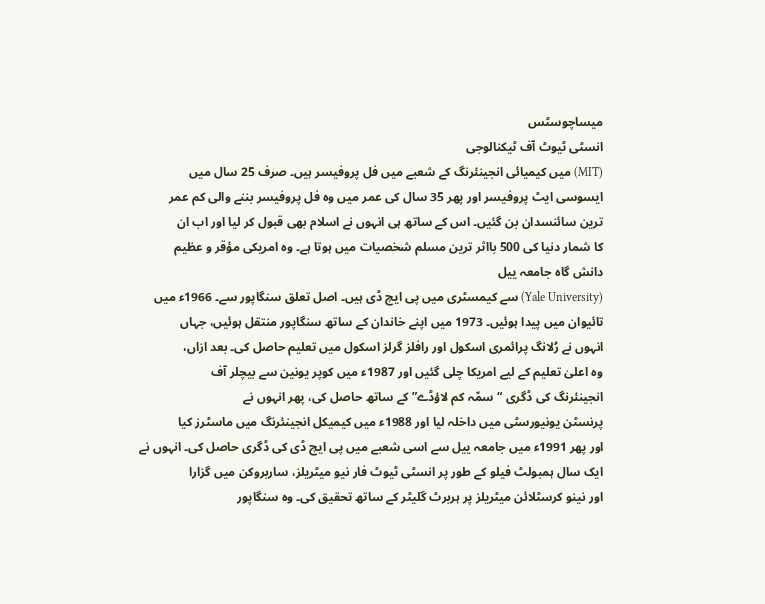میساچوسٹس
انسٹی ٹیوٹ آف ٹیکنالوجی
(MIT) میں کیمیائی انجینئرنگ کے شعبے میں فل پروفیسر ہیں۔ صرف 25 سال میں
ایسوسی ایٹ پروفیسر اور پھر 35 سال کی عمر میں وہ فل پروفیسر بننے والی کم عمر
ترین سائنسدان بن گئیں۔ اس کے ساتھ ہی انہوں نے اسلام بھی قبول کر لیا اور اب ان
کا شمار دنیا کی 500 بااثر ترین مسلم شخصیات میں ہوتا ہے۔ وہ امریکی مؤقر و عظیم
دانش گاہ جامعہ ییل
(Yale University) سے کیمسٹری میں پی ایچ ڈی ہیں۔ اصل تعلق سنگاپور سے۔ 1966ء میں
تائیوان میں پیدا ہوئیں۔ 1973 میں اپنے خاندان کے ساتھ سنگاپور منتقل ہوئیں، جہاں
انہوں نے رُلانگ پرائمری اسکول اور رافلز گرلز اسکول میں تعلیم حاصل کی۔ بعد ازاں،
وہ اعلیٰ تعلیم کے لیے امریکا چلی گئیں اور 1987ء میں کوپر یونین سے بیچلر آف
انجینئرنگ کی ڈگری “سمّہ کم لاؤڈے” کے ساتھ حاصل کی، پھر انہوں نے
پرنسٹن یونیورسٹی میں داخلہ لیا اور 1988ء میں کیمیکل انجینئرنگ میں ماسٹرز کیا
اور پھر 1991ء میں جامعہ ییل سے اسی شعبے میں پی ایچ ڈی کی ڈگری حاصل کی۔ انہوں نے
ایک سال ہمبولٹ فیلو کے طور پر انسٹی ٹیوٹ فار نیو میٹریلز، ساربروکن میں گزارا
اور نینو کرسٹلائن میٹریلز پر ہربرٹ گلیٹر کے ساتھ تحقیق کی۔ وہ سنگاپور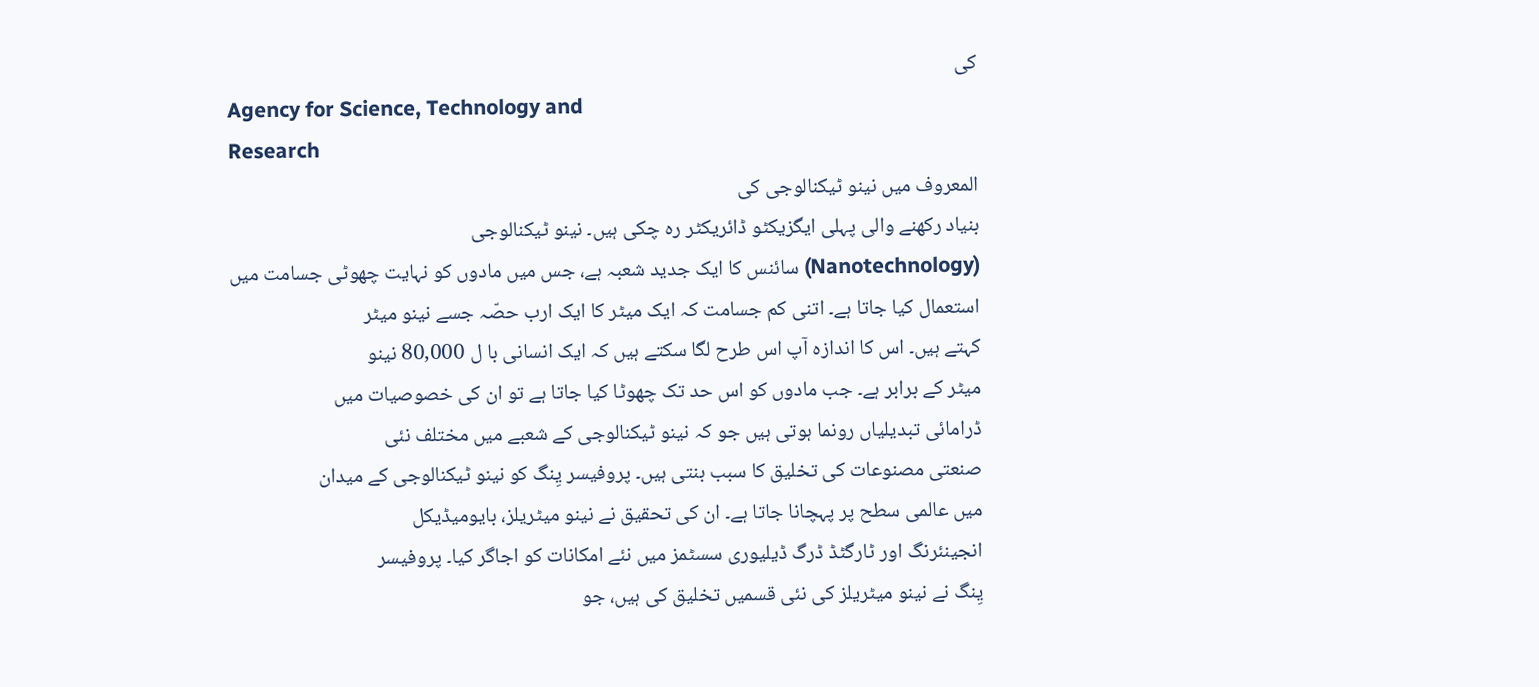کی
Agency for Science, Technology and
Research
المعروف میں نینو ٹیکنالوجی کی
بنیاد رکھنے والی پہلی ایگزیکٹو ڈائریکٹر رہ چکی ہیں۔ نینو ٹیکنالوجی
(Nanotechnology) سائنس کا ایک جدید شعبہ ہے، جس میں مادوں کو نہایت چھوٹی جسامت میں
استعمال کیا جاتا ہے۔ اتنی کم جسامت کہ ایک میٹر کا ایک ارب حصّہ جسے نینو میٹر
کہتے ہیں۔ اس کا اندازہ آپ اس طرح لگا سکتے ہیں کہ ایک انسانی با ل 80,000 نینو
میٹر کے برابر ہے۔ جب مادوں کو اس حد تک چھوٹا کیا جاتا ہے تو ان کی خصوصیات میں
ڈرامائی تبدیلیاں رونما ہوتی ہیں جو کہ نینو ٹیکنالوجی کے شعبے میں مختلف نئی
صنعتی مصنوعات کی تخلیق کا سبب بنتی ہیں۔ پروفیسر یِنگ کو نینو ٹیکنالوجی کے میدان
میں عالمی سطح پر پہچانا جاتا ہے۔ ان کی تحقیق نے نینو میٹریلز، بایومیڈیکل
انجینئرنگ اور ٹارگٹڈ ڈرگ ڈیلیوری سسٹمز میں نئے امکانات کو اجاگر کیا۔ پروفیسر
یِنگ نے نینو میٹریلز کی نئی قسمیں تخلیق کی ہیں، جو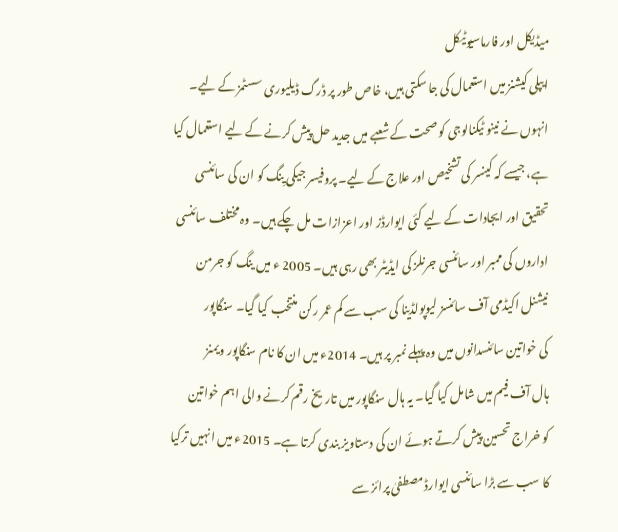میڈیکل اور فارماسیوٹیکل
ایپلی کیشنز میں استعمال کی جا سکتی ہیں، خاص طور پر ڈرگ ڈیلیوری سسٹمز کے لیے۔
انہوں نے نینو ٹیکنالوجی کو صحت کے شعبے میں جدید حل پیش کرنے کے لیے استعمال کیا
ہے، جیسے کہ کینسر کی تشخیص اور علاج کے لیے۔ پروفیسر جیکی یِنگ کو ان کی سائنسی
تحقیق اور ایجادات کے لیے کئی ایوارڈز اور اعزازات مل چکے ہیں۔ وہ مختلف سائنسی
اداروں کی ممبر اور سائنسی جرنلز کی ایڈیٹر بھی رہی ہیں۔ 2005 ء میں ینگ کو جرمن
نیشنل اکیڈمی آف سائنسز لیوپولڈینا کی سب سے کم عمر رکن منتخب کیا گیا۔ سنگاپور
کی خواتین سائنسدانوں میں وہ پہلے نمبر پر ہیں۔ 2014ء میں ان کا نام سنگاپور ویمنز
ہال آف فیم میں شامل کیا گیا۔ یہ ہال سنگاپور میں تاریخ رقم کرنے والی اہم خواتین
کو خراج تحسین پیش کرتے ہوئے ان کی دستاویز بندی کرتا ہے۔ 2015ء میں انہیں ترکیا
کا سب سے بڑا سائنسی ایوارڈ مصطفیٰ پرائز سے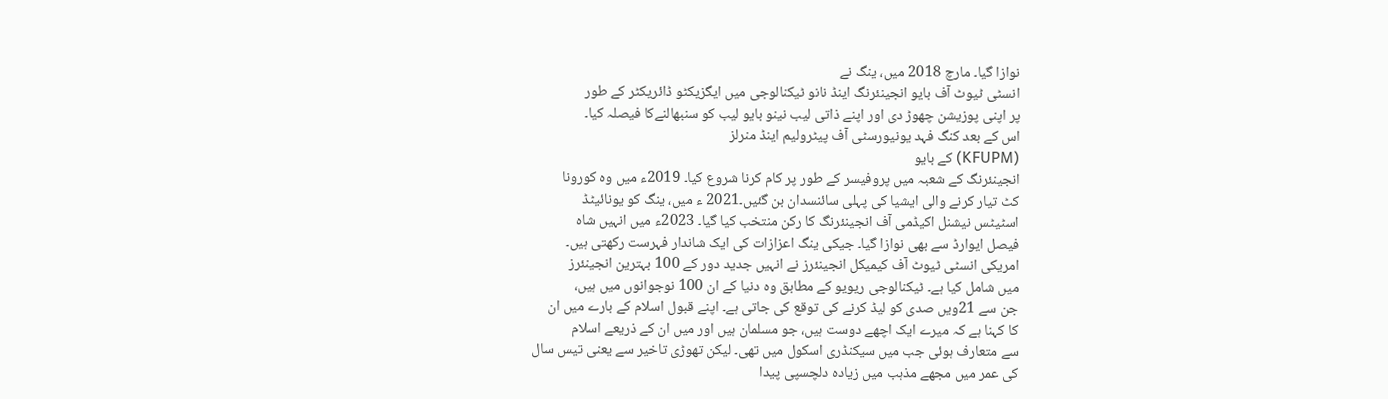نوازا گیا۔ مارچ 2018 میں، ینگ نے
انسٹی ٹیوٹ آف بایو انجینئرنگ اینڈ نانو ٹیکنالوجی میں ایگزیکٹو ڈائریکٹر کے طور
پر اپنی پوزیشن چھوڑ دی اور اپنے ذاتی لیب نینو بایو لیب کو سنبھالنےکا فیصلہ کیا۔
اس کے بعد کنگ فہد یونیورسٹی آف پیٹرولیم اینڈ منرلز
(KFUPM) کے بایو
انجینئرنگ کے شعبہ میں پروفیسر کے طور پر کام کرنا شروع کیا۔ 2019ء میں وہ کورونا
کٹ تیار کرنے والی ایشیا کی پہلی سائنسدان بن گئیں۔2021 ء میں، ینگ کو یونائیٹڈ
اسٹیٹس نیشنل اکیڈمی آف انجینئرنگ کا رکن منتخب کیا گیا۔ 2023ء میں انہیں شاہ
فیصل ایوارڈ سے بھی نوازا گیا۔ جیکی ینگ اعزازات کی ایک شاندار فہرست رکھتی ہیں۔
امریکی انسٹی ٹیوٹ آف کیمیکل انجینئرز نے انہیں جدید دور کے 100 بہترین انجینئرز
میں شامل کیا ہے۔ ٹیکنالوجی ریویو کے مطابق وہ دنیا کے ان 100 نوجوانوں میں ہیں،
جن سے 21ویں صدی کو لیڈ کرنے کی توقع کی جاتی ہے۔ اپنے قبول اسلام کے بارے میں ان
کا کہنا ہے کہ میرے ایک اچھے دوست ہیں، جو مسلمان ہیں اور میں ان کے ذریعے اسلام
سے متعارف ہوئی جب میں سیکنڈری اسکول میں تھی۔ لیکن تھوڑی تاخیر سے یعنی تیس سال
کی عمر میں مجھے مذہب میں زیادہ دلچسپی پیدا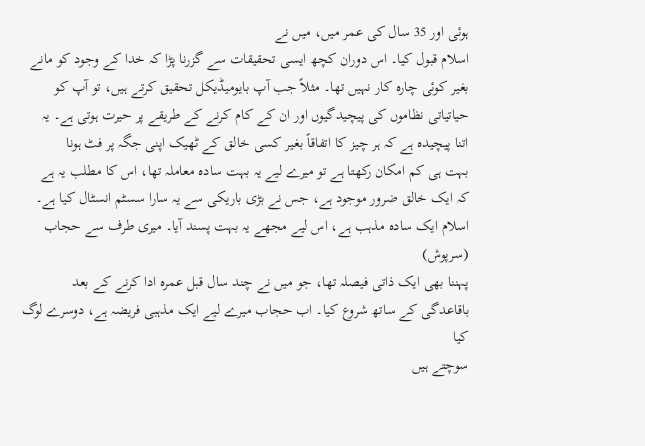ہوئی اور 35 سال کی عمر میں، میں نے
اسلام قبول کیا۔ اس دوران کچھ ایسی تحقیقات سے گزرنا پڑا کہ خدا کے وجود کو مانے
بغیر کوئی چارہ کار نہیں تھا۔ مثلاً جب آپ بایومیڈیکل تحقیق کرتے ہیں، تو آپ کو
حیاتیاتی نظاموں کی پیچیدگیوں اور ان کے کام کرنے کے طریقے پر حیرت ہوتی ہے۔ یہ
اتنا پیچیدہ ہے کہ ہر چیز کا اتفاقاً بغیر کسی خالق کے ٹھیک اپنی جگہ پر فٹ ہونا
بہت ہی کم امکان رکھتا ہے تو میرے لیے یہ بہت سادہ معاملہ تھا، اس کا مطلب یہ ہے
کہ ایک خالق ضرور موجود ہے، جس نے بڑی باریکی سے یہ سارا سسٹم انسٹال کیا ہے۔
اسلام ایک سادہ مذہب ہے، اس لیے مجھے یہ بہت پسند آیا۔ میری طرف سے حجاب (سرپوش)
پہننا بھی ایک ذاتی فیصلہ تھا، جو میں نے چند سال قبل عمرہ ادا کرنے کے بعد
باقاعدگی کے ساتھ شروع کیا۔ اب حجاب میرے لیے ایک مذہبی فریضہ ہے، دوسرے لوگ کیا
سوچتے ہیں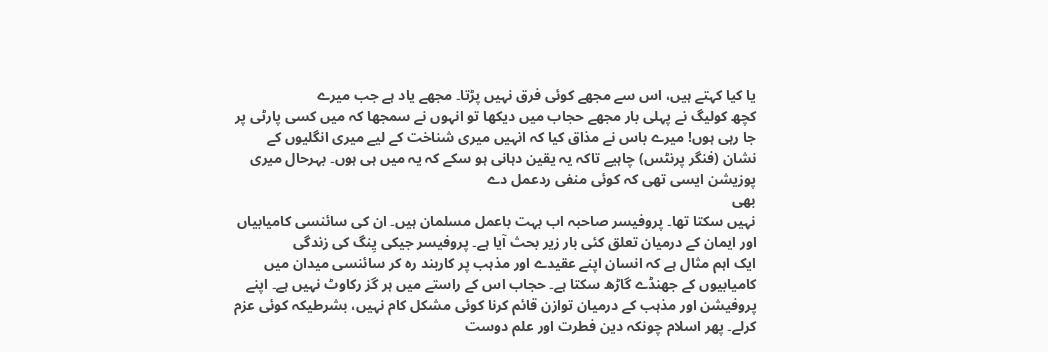یا کیا کہتے ہیں، اس سے مجھے کوئی فرق نہیں پڑتا۔ مجھے یاد ہے جب میرے
کچھ کولیگ نے پہلی بار مجھے حجاب میں دیکھا تو انہوں نے سمجھا کہ میں کسی پارٹی پر
جا رہی ہوں! میرے باس نے مذاق کیا کہ انہیں میری شناخت کے لیے میری انگلیوں کے
نشان (فنگر پرنٹس) چاہیے تاکہ یہ یقین دہانی ہو سکے کہ یہ میں ہی ہوں۔ بہرحال میری
پوزیشن ایسی تھی کہ کوئی منفی ردعمل دے
بھی
نہیں سکتا تھا۔ پروفیسر صاحبہ اب بہت باعمل مسلمان ہیں۔ ان کی سائنسی کامیابیاں
اور ایمان کے درمیان تعلق کئی بار زیر بحث آیا ہے۔ پروفیسر جیکی یِنگ کی زندگی
ایک اہم مثال ہے کہ انسان اپنے عقیدے اور مذہب پر کاربند رہ کر سائنسی میدان میں
کامیابیوں کے جھنڈے گاڑھ سکتا ہے۔ حجاب اس کے راستے میں ہر گز رکاوٹ نہیں ہے۔ اپنے
پروفیشن اور مذہب کے درمیان توازن قائم کرنا کوئی مشکل کام نہیں، بشرطیکہ کوئی عزم
کرلے۔ پھر اسلام چونکہ دین فطرت اور علم دوست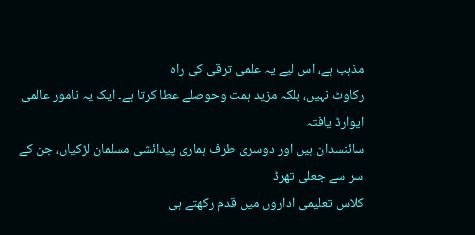مذہب ہے، اس لیے یہ علمی ترقی کی راہ
رکاوٹ نہیں، بلکہ مزید ہمت وحوصلے عطا کرتا ہے۔ ایک یہ نامور عالمی ایوارڈ یافتہ
سائنسدان ہیں اور دوسری طرف ہماری پیدائشی مسلمان لڑکیاں، جن کے سر سے جعلی تھرڈ
کلاس تعلیمی اداروں میں قدم رکھتے ہی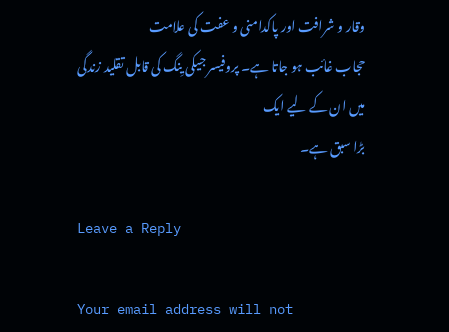وقار و شرافت اور پاکدامنی و عفت کی علامت
حجاب غائب ہو جاتا ہے۔ پروفیسر جیکی یِنگ کی قابل تقلید زندگی میں ان کے لیے ایک
بڑا سبق ہے۔

Leave a Reply

Your email address will not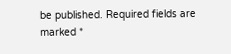be published. Required fields are marked *